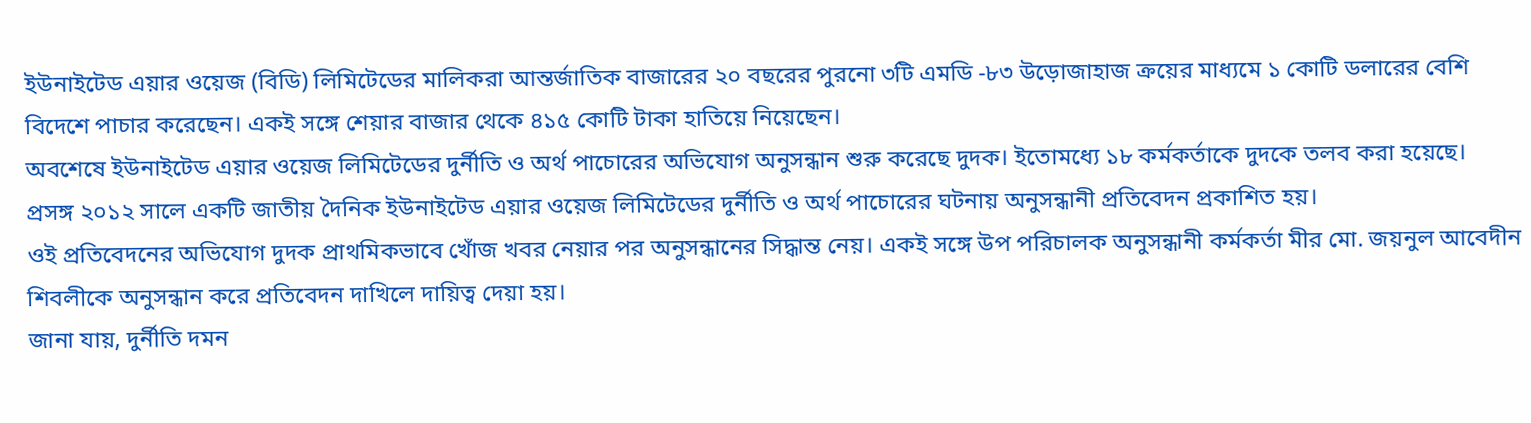ইউনাইটেড এয়ার ওয়েজ (বিডি) লিমিটেডের মালিকরা আন্তর্জাতিক বাজারের ২০ বছরের পুরনো ৩টি এমডি -৮৩ উড়োজাহাজ ক্রয়ের মাধ্যমে ১ কোটি ডলারের বেশি বিদেশে পাচার করেছেন। একই সঙ্গে শেয়ার বাজার থেকে ৪১৫ কোটি টাকা হাতিয়ে নিয়েছেন।
অবশেষে ইউনাইটেড এয়ার ওয়েজ লিমিটেডের দুর্নীতি ও অর্থ পাচোরের অভিযোগ অনুসন্ধান শুরু করেছে দুদক। ইতোমধ্যে ১৮ কর্মকর্তাকে দুদকে তলব করা হয়েছে।
প্রসঙ্গ ২০১২ সালে একটি জাতীয় দৈনিক ইউনাইটেড এয়ার ওয়েজ লিমিটেডের দুর্নীতি ও অর্থ পাচোরের ঘটনায় অনুসন্ধানী প্রতিবেদন প্রকাশিত হয়।
ওই প্রতিবেদনের অভিযোগ দুদক প্রাথমিকভাবে খোঁজ খবর নেয়ার পর অনুসন্ধানের সিদ্ধান্ত নেয়। একই সঙ্গে উপ পরিচালক অনুসন্ধানী কর্মকর্তা মীর মো. জয়নুল আবেদীন শিবলীকে অনুসন্ধান করে প্রতিবেদন দাখিলে দায়িত্ব দেয়া হয়।
জানা যায়, দুর্নীতি দমন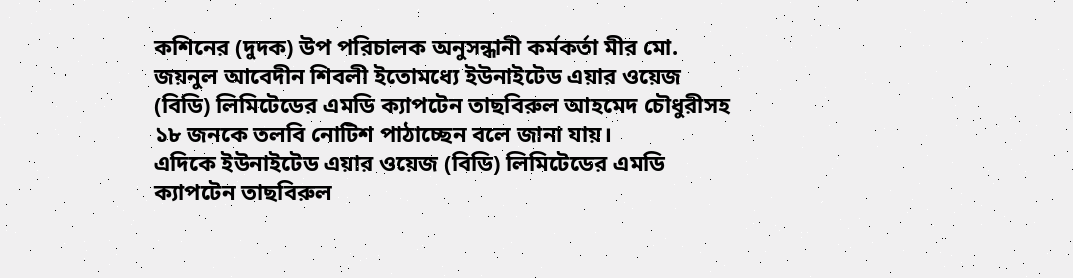কশিনের (দুদক) উপ পরিচালক অনুসন্ধানী কর্মকর্তা মীর মো. জয়নুল আবেদীন শিবলী ইতোমধ্যে ইউনাইটেড এয়ার ওয়েজ (বিডি) লিমিটেডের এমডি ক্যাপটেন তাছবিরুল আহমেদ চৌধুরীসহ ১৮ জনকে তলবি নোটিশ পাঠাচ্ছেন বলে জানা যায়।
এদিকে ইউনাইটেড এয়ার ওয়েজ (বিডি) লিমিটেডের এমডি ক্যাপটেন তাছবিরুল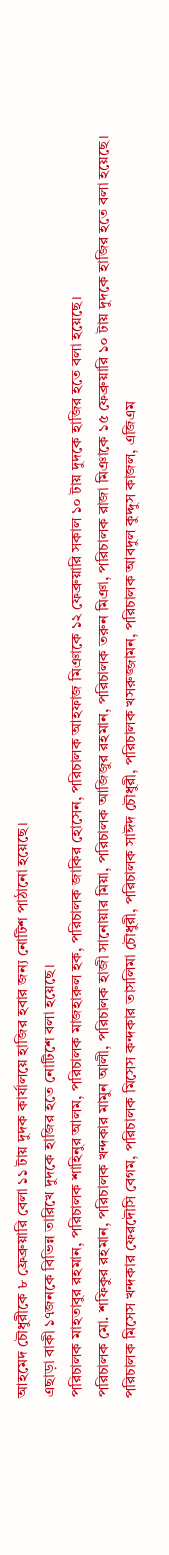আহমেদ চৌধুরীকে ৮ ফ্রেব্রুয়ারি বেলা ১১ টায় দুদক কার্যালয়ে হাজির হবার জন্য নোটিশ পাঠানো হয়েছে।
এছাড়া বাকী ১৭জনকে বিভিন্ন তারিখে দুদকে হাজির হতে নোটিশে বলা হয়েছে।
পরিচালক মাহতাবুর রহমান, পরিচালক শাহিনুর আলম, পরিচালক মাজহারুল হক, পরিচালক জাকির হোসেন, পরিচালক আহফাজ মিঞাকে ১২ ফেব্রুয়ারি সকাল ১০ টায় দুদকে হাজির হতে বলা হয়েছে।
পরিচালক মো. শফিকুর রহমান, পরিচালক খন্দকার মামুন আলী, পরিচালক হাজী সানোয়ার মিয়া, পরিচালক আজিজুর রহমান, পরিচালক তরুন মিঞা, পরিচালক রাজা মিঞাকে ১৫ ফেব্রুয়ারি ১০ টায় দুদকে হাজির হতে বলা হয়েছে।
পরিচালক মিসেস খন্দকার ফেরদৌসি বেগম, পরিচালক মিসেস কন্দকার তাসলিমা চৌধুরী, পরিচালক সাঈদ চৌধুরী, পরিচালক খসরুজ্জামন, পরিচালক আবদুল কুদ্দুস কাজল, এজিএম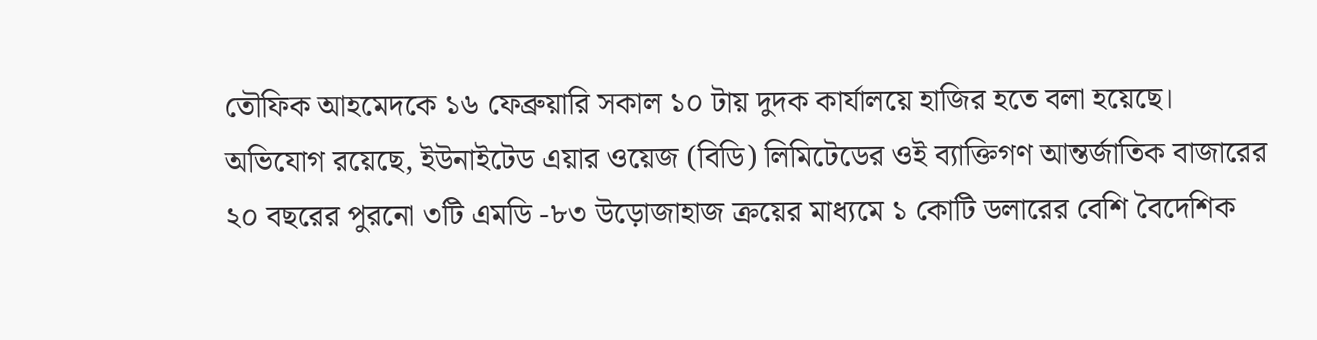তৌফিক আহমেদকে ১৬ ফেব্রুয়ারি সকাল ১০ টায় দুদক কার্যালয়ে হাজির হতে বলা হয়েছে।
অভিযোগ রয়েছে, ইউনাইটেড এয়ার ওয়েজ (বিডি) লিমিটেডের ওই ব্যাক্তিগণ আন্তর্জাতিক বাজারের ২০ বছরের পুরনো ৩টি এমডি -৮৩ উড়োজাহাজ ক্রয়ের মাধ্যমে ১ কোটি ডলারের বেশি বৈদেশিক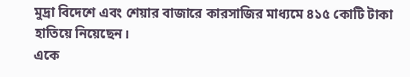মুদ্রা বিদেশে এবং শেয়ার বাজারে কারসাজির মাধ্যমে ৪১৫ কোটি টাকা হাতিয়ে নিয়েছেন।
একে